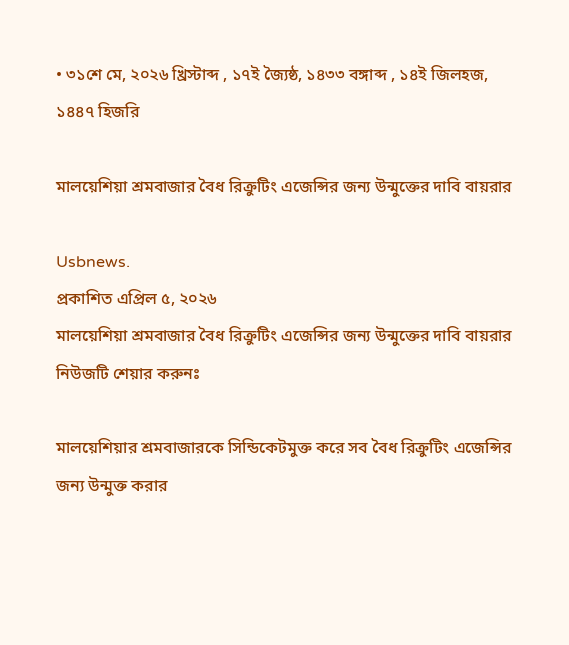• ৩১শে মে, ২০২৬ খ্রিস্টাব্দ , ১৭ই জ্যৈষ্ঠ, ১৪৩৩ বঙ্গাব্দ , ১৪ই জিলহজ, ১৪৪৭ হিজরি

মালয়েশিয়া শ্রমবাজার বৈধ রিক্রুটিং এজেন্সির জন্য উন্মুক্তের দাবি বায়রার

Usbnews.
প্রকাশিত এপ্রিল ৫, ২০২৬
মালয়েশিয়া শ্রমবাজার বৈধ রিক্রুটিং এজেন্সির জন্য উন্মুক্তের দাবি বায়রার
নিউজটি শেয়ার করুনঃ

মালয়েশিয়ার শ্রমবাজারকে সিন্ডিকেটমুক্ত করে সব বৈধ রিক্রুটিং এজেন্সির জন্য উন্মুক্ত করার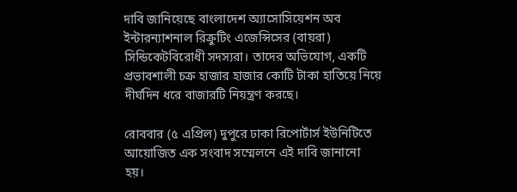দাবি জানিয়েছে বাংলাদেশ অ্যাসোসিয়েশন অব ইন্টারন্যাশনাল রিক্রুটিং এজেন্সিসের (বায়রা) সিন্ডিকেটবিরোধী সদস্যরা। তাদের অভিযোগ, একটি প্রভাবশালী চক্র হাজার হাজার কোটি টাকা হাতিয়ে নিয়ে দীর্ঘদিন ধরে বাজারটি নিয়ন্ত্রণ করছে।

রোববার (৫ এপ্রিল) দুপুরে ঢাকা রিপোর্টার্স ইউনিটিতে আয়োজিত এক সংবাদ সম্মেলনে এই দাবি জানানো হয়।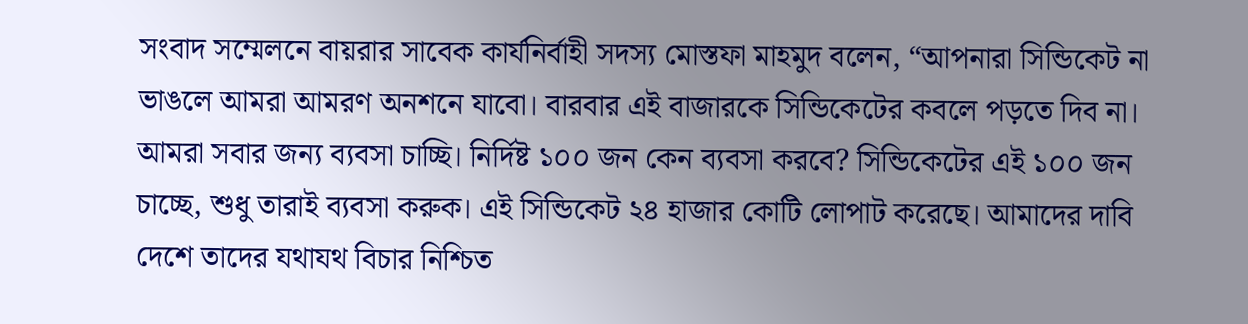সংবাদ সম্মেলনে বায়রার সাবেক কার্যনির্বাহী সদস্য মোস্তফা মাহমুদ বলেন, “আপনারা সিন্ডিকেট না ভাঙলে আমরা আমরণ অনশনে যাবো। বারবার এই বাজারকে সিন্ডিকেটের কবলে পড়তে দিব না। আমরা সবার জন্য ব্যবসা চাচ্ছি। নির্দিষ্ট ১০০ জন কেন ব্যবসা করবে? সিন্ডিকেটের এই ১০০ জন চাচ্ছে, শুধু তারাই ব্যবসা করুক। এই সিন্ডিকেট ২৪ হাজার কোটি লোপাট করেছে। আমাদের দাবি দেশে তাদের যথাযথ বিচার নিশ্চিত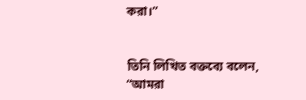করা।”


তিনি লিখিত বক্তব্যে বলেন, “আমরা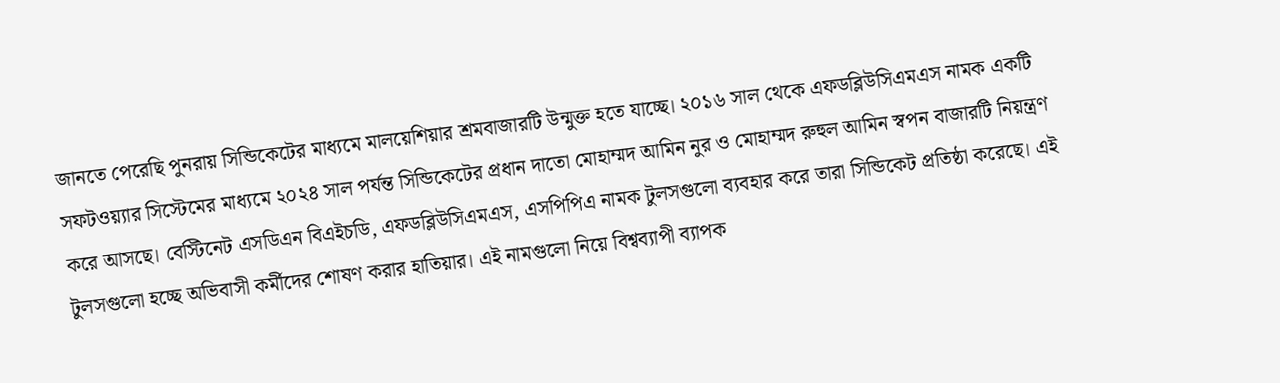জানতে পেরেছি পুনরায় সিন্ডিকেটের মাধ্যমে মালয়েশিয়ার শ্রমবাজারটি উন্মুক্ত হতে যাচ্ছে। ২০১৬ সাল থেকে এফডব্লিউসিএমএস নামক একটি সফটওয়্যার সিস্টেমের মাধ্যমে ২০২৪ সাল পর্যন্ত সিন্ডিকেটের প্রধান দাতো মোহাম্মদ আমিন নুর ও মোহাম্মদ রুহুল আমিন স্বপন বাজারটি নিয়ন্ত্রণ করে আসছে। বেস্টিনেট এসডিএন বিএইচডি, এফডব্লিউসিএমএস, এসপিপিএ নামক টুলসগুলো ব্যবহার করে তারা সিন্ডিকেট প্রতিষ্ঠা করেছে। এই টুলসগুলো হচ্ছে অভিবাসী কর্মীদের শোষণ করার হাতিয়ার। এই নামগুলো নিয়ে বিশ্বব্যাপী ব্যাপক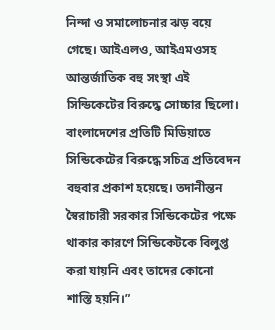নিন্দা ও সমালোচনার ঝড় বয়ে গেছে। আইএলও, আইএমওসহ আন্তর্জাতিক বহু সংস্থা এই সিন্ডিকেটের বিরুদ্ধে সোচ্চার ছিলো। বাংলাদেশের প্রতিটি মিডিয়াতে সিন্ডিকেটের বিরুদ্ধে সচিত্র প্রতিবেদন বহুবার প্রকাশ হয়েছে। তদানীন্তন স্বৈরাচারী সরকার সিন্ডিকেটের পক্ষে থাকার কারণে সিন্ডিকেটকে বিলুপ্ত করা যায়নি এবং তাদের কোনো শাস্তি হয়নি।”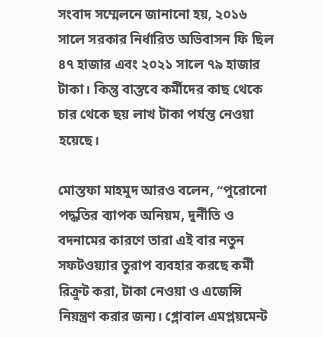সংবাদ সম্মেলনে জানানো হয়, ২০১৬ সালে সরকার নির্ধারিত অভিবাসন ফি ছিল ৪৭ হাজার এবং ২০২১ সালে ৭৯ হাজার টাকা। কিন্তু বাস্তবে কর্মীদের কাছ থেকে চার থেকে ছয় লাখ টাকা পর্যন্ত নেওয়া হয়েছে।

মোস্তফা মাহমুদ আরও বলেন, “পুরোনো পদ্ধতির ব্যাপক অনিয়ম, দুর্নীতি ও বদনামের কারণে তারা এই বার নতুন সফটওয়্যার তুরাপ ব্যবহার করছে কর্মী রিক্রুট করা, টাকা নেওয়া ও এজেন্সি নিয়ন্ত্রণ করার জন্য। গ্লোবাল এমপ্লয়মেন্ট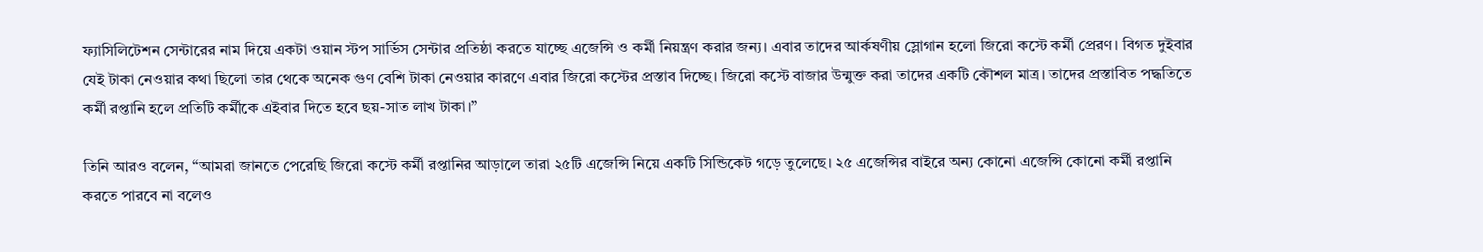ফ্যাসিলিটেশন সেন্টারের নাম দিয়ে একটা ওয়ান স্টপ সার্ভিস সেন্টার প্রতিষ্ঠা করতে যাচ্ছে এজেন্সি ও কর্মী নিয়ন্ত্রণ করার জন্য। এবার তাদের আর্কষণীয় স্লোগান হলো জিরো কস্টে কর্মী প্রেরণ। বিগত দুইবার যেই টাকা নেওয়ার কথা ছিলো তার থেকে অনেক গুণ বেশি টাকা নেওয়ার কারণে এবার জিরো কস্টের প্রস্তাব দিচ্ছে। জিরো কস্টে বাজার উন্মুক্ত করা তাদের একটি কৌশল মাত্র। তাদের প্রস্তাবিত পদ্ধতিতে কর্মী রপ্তানি হলে প্রতিটি কর্মীকে এইবার দিতে হবে ছয়-সাত লাখ টাকা।”

তিনি আরও বলেন, “আমরা জানতে পেরেছি জিরো কস্টে কর্মী রপ্তানির আড়ালে তারা ২৫টি এজেন্সি নিয়ে একটি সিন্ডিকেট গড়ে তুলেছে। ২৫ এজেন্সির বাইরে অন্য কোনো এজেন্সি কোনো কর্মী রপ্তানি করতে পারবে না বলেও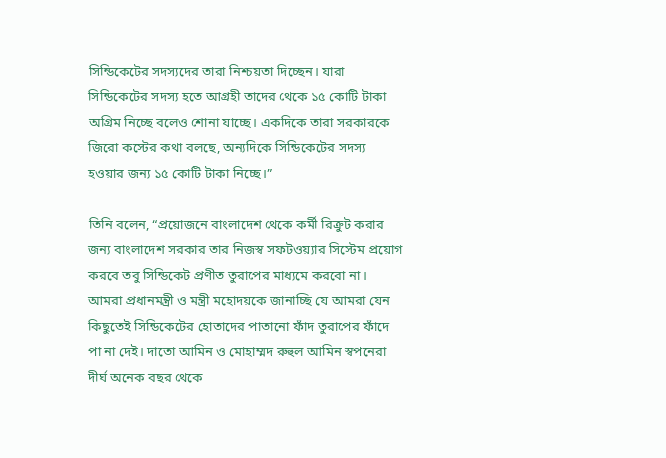সিন্ডিকেটের সদস্যদের তারা নিশ্চয়তা দিচ্ছেন। যারা সিন্ডিকেটের সদস্য হতে আগ্রহী তাদের থেকে ১৫ কোটি টাকা অগ্রিম নিচ্ছে বলেও শোনা যাচ্ছে। একদিকে তারা সরকারকে জিরো কস্টের কথা বলছে, অন্যদিকে সিন্ডিকেটের সদস্য হওয়ার জন্য ১৫ কোটি টাকা নিচ্ছে।”

তিনি বলেন, “প্রয়োজনে বাংলাদেশ থেকে কর্মী রিক্রুট করার জন্য বাংলাদেশ সরকার তার নিজস্ব সফটওয়্যার সিস্টেম প্রয়োগ করবে তবু সিন্ডিকেট প্রণীত তুরাপের মাধ্যমে করবো না। আমরা প্রধানমন্ত্রী ও মন্ত্রী মহোদয়কে জানাচ্ছি যে আমরা যেন কিছুতেই সিন্ডিকেটের হোতাদের পাতানো ফাঁদ তুরাপের ফাঁদে পা না দেই। দাতো আমিন ও মোহাম্মদ রুহুল আমিন স্বপনেরা দীর্ঘ অনেক বছর থেকে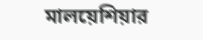মালয়েশিয়ার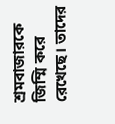শ্রমবাজারকে জিম্মি করে রেখেছে। তাদের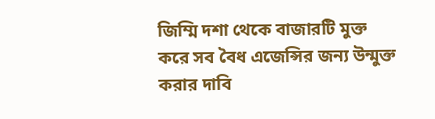জিম্মি দশা থেকে বাজারটি মুক্ত করে সব বৈধ এজেন্সির জন্য উন্মুক্ত করার দাবি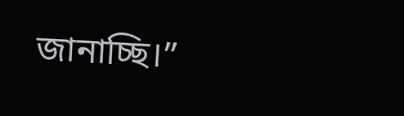জানাচ্ছি।”